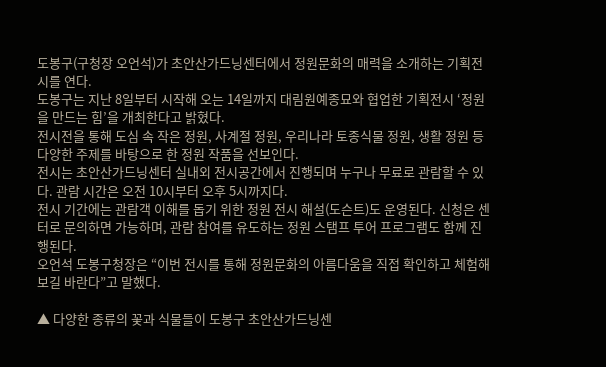도봉구(구청장 오언석)가 초안산가드닝센터에서 정원문화의 매력을 소개하는 기획전시를 연다.
도봉구는 지난 8일부터 시작해 오는 14일까지 대림원예종묘와 협업한 기획전시 ‘정원을 만드는 힘’을 개최한다고 밝혔다.
전시전을 통해 도심 속 작은 정원, 사계절 정원, 우리나라 토종식물 정원, 생활 정원 등 다양한 주제를 바탕으로 한 정원 작품을 선보인다.
전시는 초안산가드닝센터 실내외 전시공간에서 진행되며 누구나 무료로 관람할 수 있다. 관람 시간은 오전 10시부터 오후 5시까지다.
전시 기간에는 관람객 이해를 돕기 위한 정원 전시 해설(도슨트)도 운영된다. 신청은 센터로 문의하면 가능하며, 관람 참여를 유도하는 정원 스탬프 투어 프로그램도 함께 진행된다.
오언석 도봉구청장은 “이번 전시를 통해 정원문화의 아름다움을 직접 확인하고 체험해 보길 바란다”고 말했다.

▲ 다양한 종류의 꽃과 식물들이 도봉구 초안산가드닝센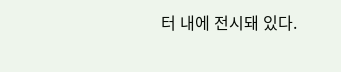터 내에 전시돼 있다.